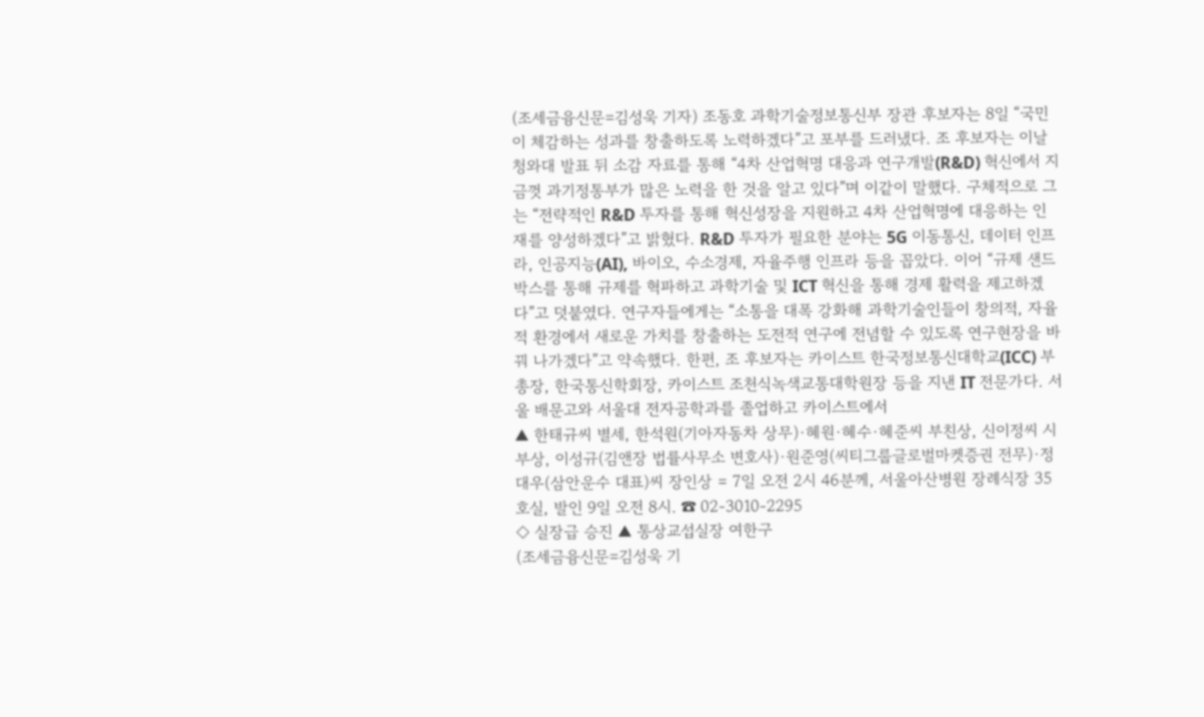(조세금융신문=김성욱 기자) 조동호 과학기술정보통신부 장관 후보자는 8일 “국민이 체감하는 성과를 창출하도록 노력하겠다”고 포부를 드러냈다. 조 후보자는 이날 청와대 발표 뒤 소감 자료를 통해 “4차 산업혁명 대응과 연구개발(R&D) 혁신에서 지금껏 과기정통부가 많은 노력을 한 것을 알고 있다”며 이같이 말했다. 구체적으로 그는 “전략적인 R&D 투자를 통해 혁신성장을 지원하고 4차 산업혁명에 대응하는 인재를 양성하겠다”고 밝혔다. R&D 투자가 필요한 분야는 5G 이동통신, 데이터 인프라, 인공지능(AI), 바이오, 수소경제, 자율주행 인프라 등을 꼽았다. 이어 “규제 샌드박스를 통해 규제를 혁파하고 과학기술 및 ICT 혁신을 통해 경제 활력을 제고하겠다”고 덧붙였다. 연구자들에게는 “소통을 대폭 강화해 과학기술인들이 창의적, 자율적 환경에서 새로운 가치를 창출하는 도전적 연구에 전념할 수 있도록 연구현장을 바꿔 나가겠다”고 약속했다. 한편, 조 후보자는 카이스트 한국정보통신대학교(ICC) 부총장, 한국통신학회장, 카이스트 조천식녹색교통대학원장 등을 지낸 IT 전문가다. 서울 배문고와 서울대 전자공학과를 졸업하고 카이스트에서
▲ 한태규씨 별세, 한석원(기아자동차 상무)·혜원·혜수·혜준씨 부친상, 신이정씨 시부상, 이성규(김앤장 법률사무소 변호사)·원준영(씨티그룹글로벌마켓증권 전무)·정대우(삼안운수 대표)씨 장인상 = 7일 오전 2시 46분께, 서울아산병원 장례식장 35호실, 발인 9일 오전 8시. ☎ 02-3010-2295
◇ 실장급 승진 ▲ 통상교섭실장 여한구
(조세금융신문=김성욱 기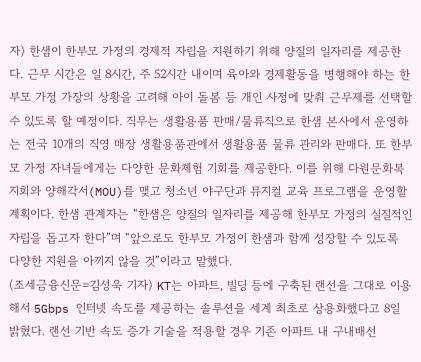자) 한샘이 한부모 가정의 경제적 자립을 지원하기 위해 양질의 일자리를 제공한다. 근무 시간은 일 8시간, 주 52시간 내이며 육아와 경제활동을 병행해야 하는 한부모 가정 가장의 상황을 고려해 아이 돌봄 등 개인 사정에 맞춰 근무제를 선택할 수 있도록 할 예정이다. 직무는 생활용품 판매/물류직으로 한샘 본사에서 운영하는 전국 10개의 직영 매장 생활용품관에서 생활용품 물류 관리와 판매다. 또 한부모 가정 자녀들에게는 다양한 문화체험 기회를 제공한다. 이를 위해 다원문화복지회와 양해각서(MOU)를 맺고 청소년 야구단과 뮤지컬 교육 프로그램을 운영할 계획이다. 한샘 관계자는 “한샘은 양질의 일자리를 제공해 한부모 가정의 실질적인 자립을 돕고자 한다”며 “앞으로도 한부모 가정이 한샘과 함께 성장할 수 있도록 다양한 지원을 아끼지 않을 것”이라고 말했다.
(조세금융신문=김성욱 기자) KT는 아파트, 빌딩 등에 구축된 랜선을 그대로 이용해서 5Gbps 인터넷 속도를 제공하는 솔루션을 세계 최초로 상용화했다고 8일 밝혔다. 랜선 기반 속도 증가 기술을 적용할 경우 기존 아파트 내 구내배선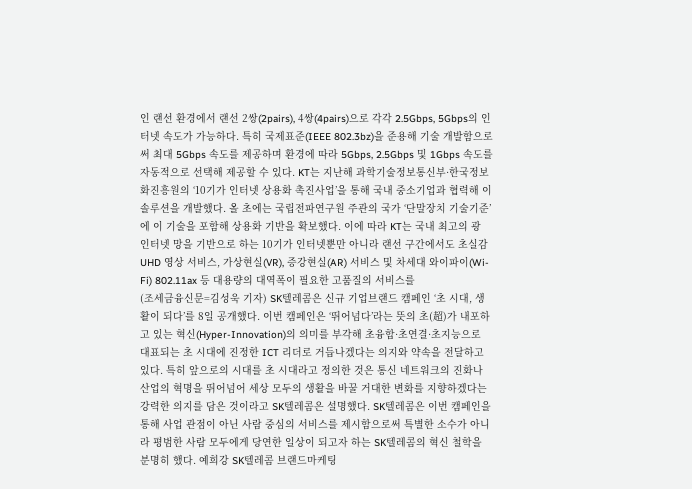인 랜선 환경에서 랜선 2쌍(2pairs), 4쌍(4pairs)으로 각각 2.5Gbps, 5Gbps의 인터넷 속도가 가능하다. 특히 국제표준(IEEE 802.3bz)을 준용해 기술 개발함으로써 최대 5Gbps 속도를 제공하며 환경에 따라 5Gbps, 2.5Gbps 및 1Gbps 속도를 자동적으로 선택해 제공할 수 있다. KT는 지난해 과학기술정보통신부·한국정보화진흥원의 ‘10기가 인터넷 상용화 촉진사업’을 통해 국내 중소기업과 협력해 이 솔루션을 개발했다. 올 초에는 국립전파연구원 주관의 국가 ‘단말장치 기술기준’에 이 기술을 포함해 상용화 기반을 확보했다. 이에 따라 KT는 국내 최고의 광 인터넷 망을 기반으로 하는 10기가 인터넷뿐만 아니라 랜선 구간에서도 초실감 UHD 영상 서비스, 가상현실(VR), 증강현실(AR) 서비스 및 차세대 와이파이(Wi-Fi) 802.11ax 등 대용량의 대역폭이 필요한 고품질의 서비스를
(조세금융신문=김성욱 기자) SK텔레콤은 신규 기업브랜드 캠페인 ‘초 시대, 생활이 되다’를 8일 공개했다. 이번 캠페인은 ‘뛰어넘다’라는 뜻의 초(超)가 내포하고 있는 혁신(Hyper-Innovation)의 의미를 부각해 초융합·초연결·초지능으로 대표되는 초 시대에 진정한 ICT 리더로 거듭나겠다는 의지와 약속을 전달하고 있다. 특히 앞으로의 시대를 초 시대라고 정의한 것은 통신 네트워크의 진화나 산업의 혁명을 뛰어넘어 세상 모두의 생활을 바꿀 거대한 변화를 지향하겠다는 강력한 의지를 담은 것이라고 SK텔레콤은 설명했다. SK텔레콤은 이번 캠페인을 통해 사업 관점이 아닌 사람 중심의 서비스를 제시함으로써 특별한 소수가 아니라 평범한 사람 모두에게 당연한 일상이 되고자 하는 SK텔레콤의 혁신 철학을 분명히 했다. 예희강 SK텔레콤 브랜드마케팅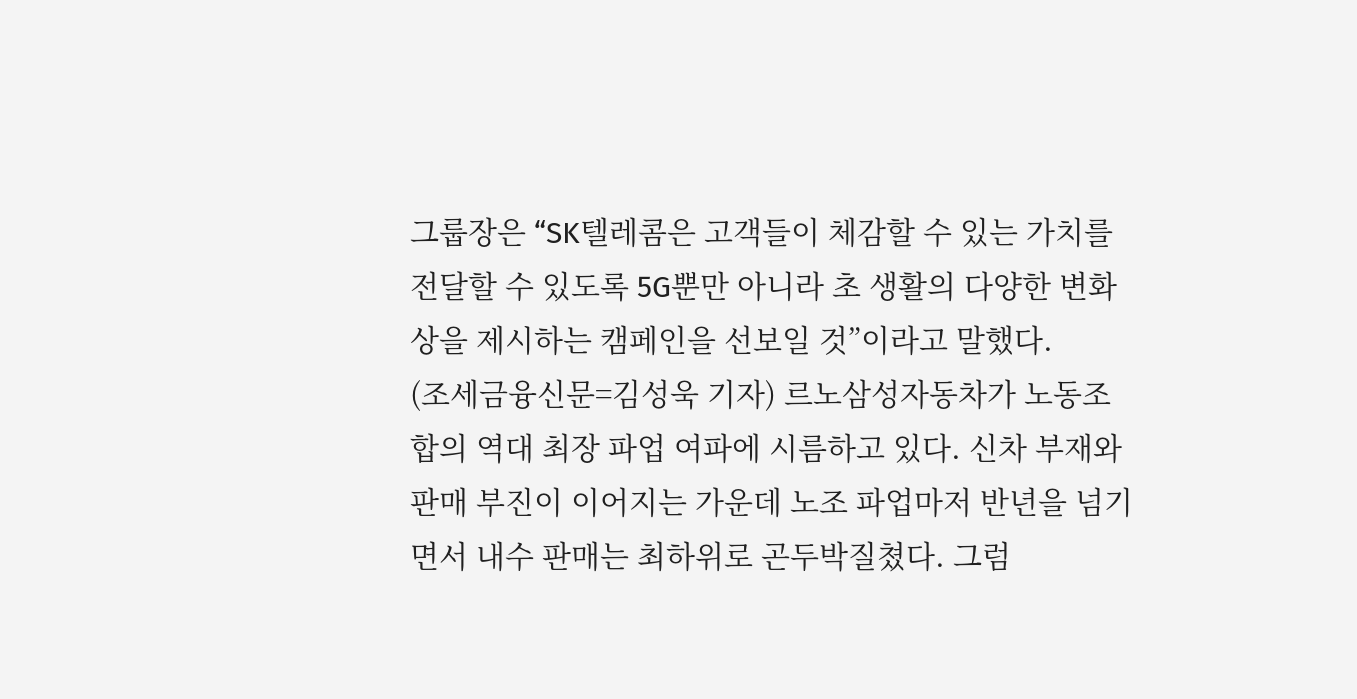그룹장은 “SK텔레콤은 고객들이 체감할 수 있는 가치를 전달할 수 있도록 5G뿐만 아니라 초 생활의 다양한 변화상을 제시하는 캠페인을 선보일 것”이라고 말했다.
(조세금융신문=김성욱 기자) 르노삼성자동차가 노동조합의 역대 최장 파업 여파에 시름하고 있다. 신차 부재와 판매 부진이 이어지는 가운데 노조 파업마저 반년을 넘기면서 내수 판매는 최하위로 곤두박질쳤다. 그럼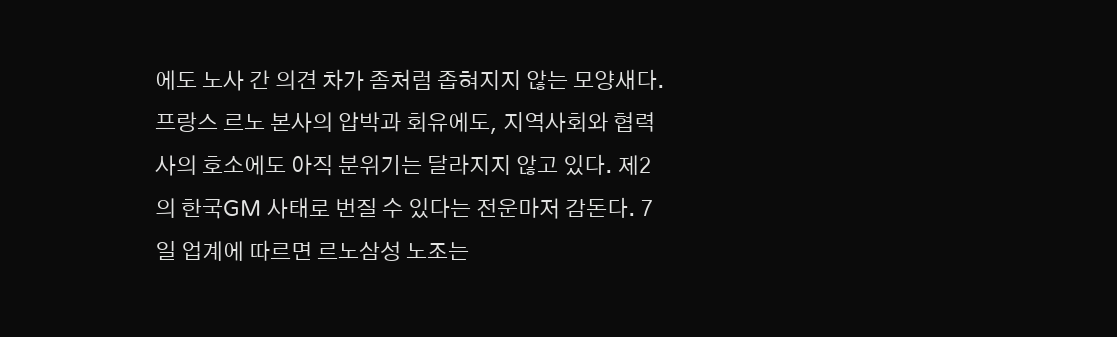에도 노사 간 의견 차가 좀처럼 좁혀지지 않는 모양새다. 프랑스 르노 본사의 압박과 회유에도, 지역사회와 협력사의 호소에도 아직 분위기는 달라지지 않고 있다. 제2의 한국GM 사태로 번질 수 있다는 전운마저 감돈다. 7일 업계에 따르면 르노삼성 노조는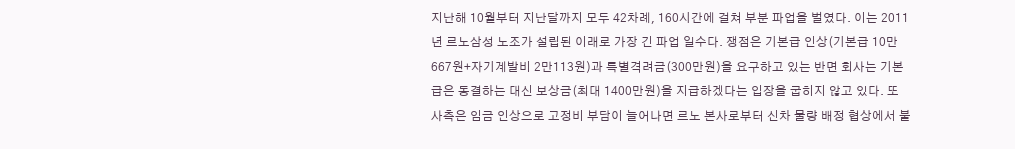지난해 10월부터 지난달까지 모두 42차례, 160시간에 걸쳐 부분 파업을 벌였다. 이는 2011년 르노삼성 노조가 설립된 이래로 가장 긴 파업 일수다. 쟁점은 기본급 인상(기본급 10만667원+자기계발비 2만113원)과 특별격려금(300만원)을 요구하고 있는 반면 회사는 기본급은 동결하는 대신 보상금(최대 1400만원)을 지급하겠다는 입장을 굽히지 않고 있다. 또 사측은 임금 인상으로 고정비 부담이 늘어나면 르노 본사로부터 신차 물량 배정 협상에서 불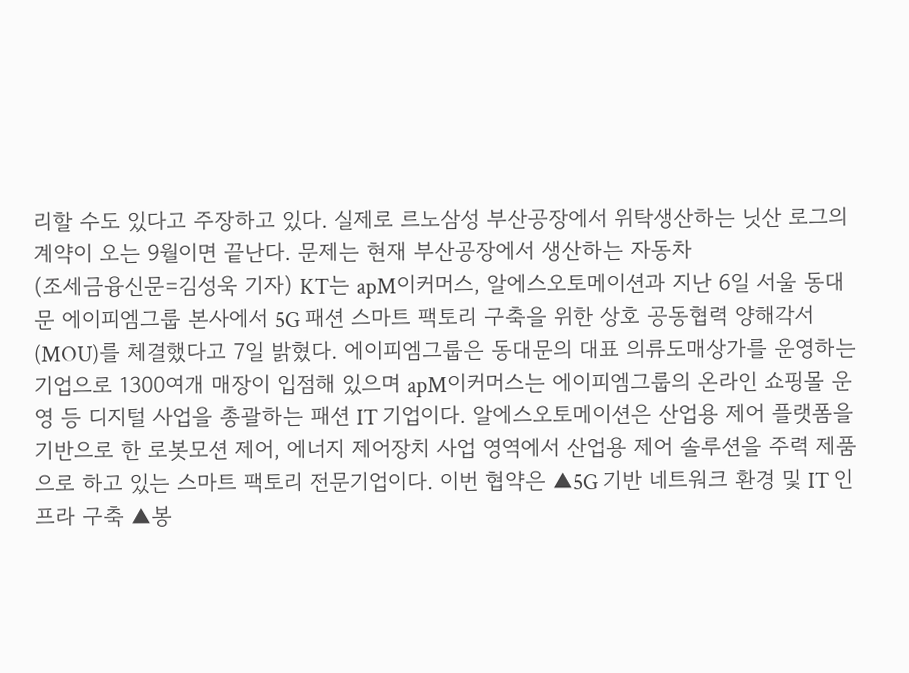리할 수도 있다고 주장하고 있다. 실제로 르노삼성 부산공장에서 위탁생산하는 닛산 로그의 계약이 오는 9월이면 끝난다. 문제는 현재 부산공장에서 생산하는 자동차
(조세금융신문=김성욱 기자) KT는 apM이커머스, 알에스오토메이션과 지난 6일 서울 동대문 에이피엠그룹 본사에서 5G 패션 스마트 팩토리 구축을 위한 상호 공동협력 양해각서(MOU)를 체결했다고 7일 밝혔다. 에이피엠그룹은 동대문의 대표 의류도매상가를 운영하는 기업으로 1300여개 매장이 입점해 있으며 apM이커머스는 에이피엠그룹의 온라인 쇼핑몰 운영 등 디지털 사업을 총괄하는 패션 IT 기업이다. 알에스오토메이션은 산업용 제어 플랫폼을 기반으로 한 로봇모션 제어, 에너지 제어장치 사업 영역에서 산업용 제어 솔루션을 주력 제품으로 하고 있는 스마트 팩토리 전문기업이다. 이번 협약은 ▲5G 기반 네트워크 환경 및 IT 인프라 구축 ▲봉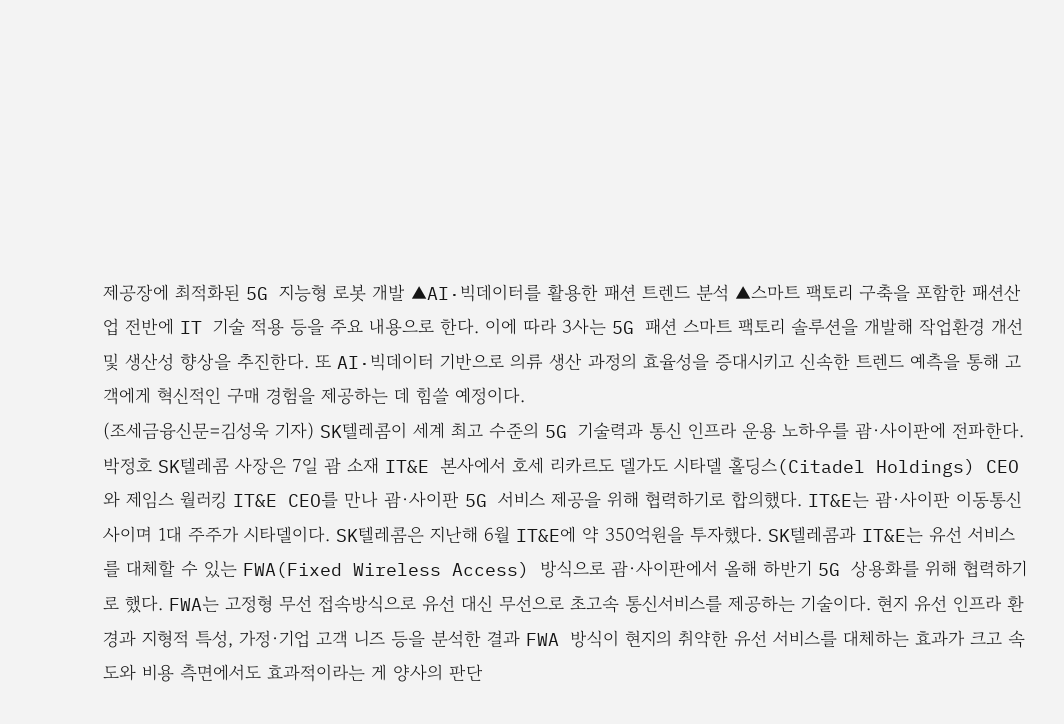제공장에 최적화된 5G 지능형 로봇 개발 ▲AI·빅데이터를 활용한 패션 트렌드 분석 ▲스마트 팩토리 구축을 포함한 패션산업 전반에 IT 기술 적용 등을 주요 내용으로 한다. 이에 따라 3사는 5G 패션 스마트 팩토리 솔루션을 개발해 작업환경 개선 및 생산성 향상을 추진한다. 또 AI·빅데이터 기반으로 의류 생산 과정의 효율성을 증대시키고 신속한 트렌드 예측을 통해 고객에게 혁신적인 구매 경험을 제공하는 데 힘쓸 예정이다.
(조세금융신문=김성욱 기자) SK텔레콤이 세계 최고 수준의 5G 기술력과 통신 인프라 운용 노하우를 괌·사이판에 전파한다. 박정호 SK텔레콤 사장은 7일 괌 소재 IT&E 본사에서 호세 리카르도 델가도 시타델 홀딩스(Citadel Holdings) CEO와 제임스 월러킹 IT&E CEO를 만나 괌·사이판 5G 서비스 제공을 위해 협력하기로 합의했다. IT&E는 괌·사이판 이동통신사이며 1대 주주가 시타델이다. SK텔레콤은 지난해 6월 IT&E에 약 350억원을 투자했다. SK텔레콤과 IT&E는 유선 서비스를 대체할 수 있는 FWA(Fixed Wireless Access) 방식으로 괌·사이판에서 올해 하반기 5G 상용화를 위해 협력하기로 했다. FWA는 고정형 무선 접속방식으로 유선 대신 무선으로 초고속 통신서비스를 제공하는 기술이다. 현지 유선 인프라 환경과 지형적 특성, 가정·기업 고객 니즈 등을 분석한 결과 FWA 방식이 현지의 취약한 유선 서비스를 대체하는 효과가 크고 속도와 비용 측면에서도 효과적이라는 게 양사의 판단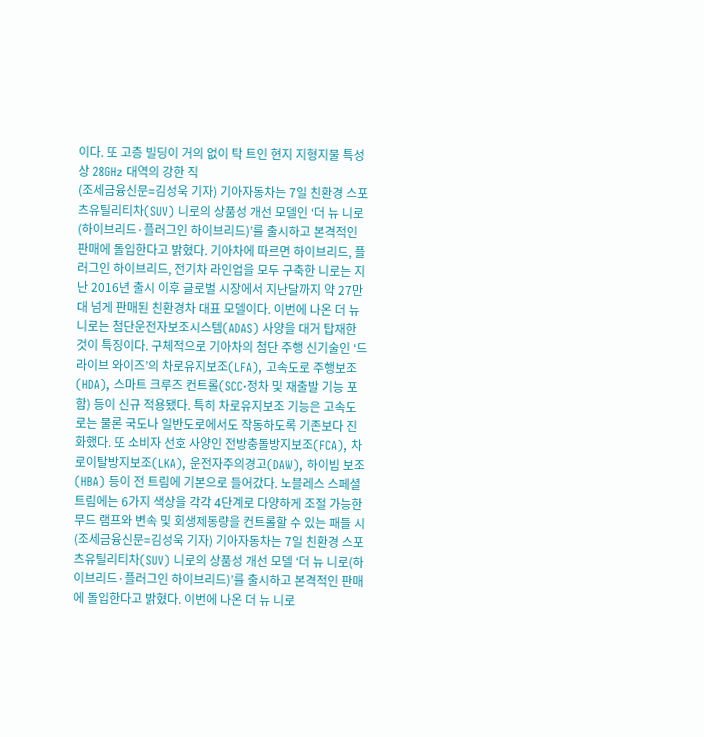이다. 또 고층 빌딩이 거의 없이 탁 트인 현지 지형지물 특성상 28GHz 대역의 강한 직
(조세금융신문=김성욱 기자) 기아자동차는 7일 친환경 스포츠유틸리티차(SUV) 니로의 상품성 개선 모델인 ‘더 뉴 니로(하이브리드·플러그인 하이브리드)’를 출시하고 본격적인 판매에 돌입한다고 밝혔다. 기아차에 따르면 하이브리드, 플러그인 하이브리드, 전기차 라인업을 모두 구축한 니로는 지난 2016년 출시 이후 글로벌 시장에서 지난달까지 약 27만대 넘게 판매된 친환경차 대표 모델이다. 이번에 나온 더 뉴 니로는 첨단운전자보조시스템(ADAS) 사양을 대거 탑재한 것이 특징이다. 구체적으로 기아차의 첨단 주행 신기술인 ‘드라이브 와이즈’의 차로유지보조(LFA), 고속도로 주행보조(HDA), 스마트 크루즈 컨트롤(SCC·정차 및 재출발 기능 포함) 등이 신규 적용됐다. 특히 차로유지보조 기능은 고속도로는 물론 국도나 일반도로에서도 작동하도록 기존보다 진화했다. 또 소비자 선호 사양인 전방충돌방지보조(FCA), 차로이탈방지보조(LKA), 운전자주의경고(DAW), 하이빔 보조(HBA) 등이 전 트림에 기본으로 들어갔다. 노블레스 스페셜 트림에는 6가지 색상을 각각 4단계로 다양하게 조절 가능한 무드 램프와 변속 및 회생제동량을 컨트롤할 수 있는 패들 시
(조세금융신문=김성욱 기자) 기아자동차는 7일 친환경 스포츠유틸리티차(SUV) 니로의 상품성 개선 모델 ‘더 뉴 니로(하이브리드·플러그인 하이브리드)’를 출시하고 본격적인 판매에 돌입한다고 밝혔다. 이번에 나온 더 뉴 니로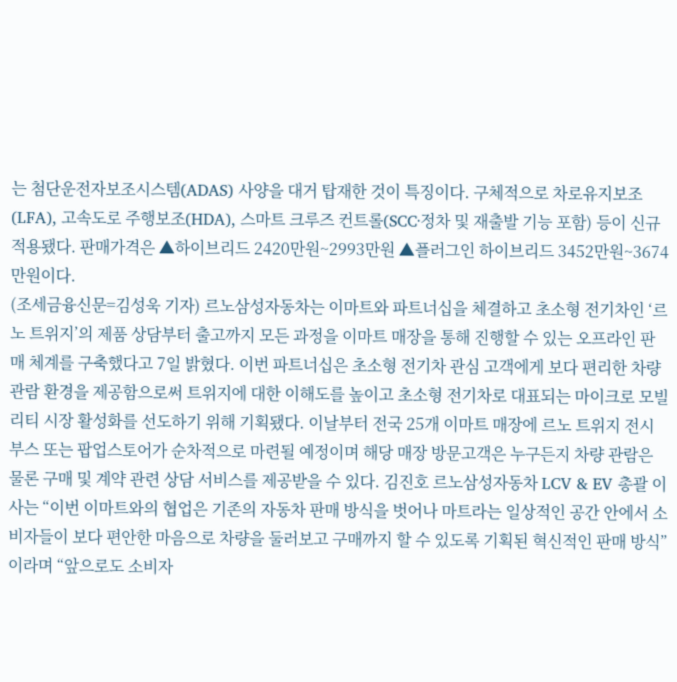는 첨단운전자보조시스템(ADAS) 사양을 대거 탑재한 것이 특징이다. 구체적으로 차로유지보조(LFA), 고속도로 주행보조(HDA), 스마트 크루즈 컨트롤(SCC·정차 및 재출발 기능 포함) 등이 신규 적용됐다. 판매가격은 ▲하이브리드 2420만원~2993만원 ▲플러그인 하이브리드 3452만원~3674만원이다.
(조세금융신문=김성욱 기자) 르노삼성자동차는 이마트와 파트너십을 체결하고 초소형 전기차인 ‘르노 트위지’의 제품 상담부터 출고까지 모든 과정을 이마트 매장을 통해 진행할 수 있는 오프라인 판매 체계를 구축했다고 7일 밝혔다. 이번 파트너십은 초소형 전기차 관심 고객에게 보다 편리한 차량 관람 환경을 제공함으로써 트위지에 대한 이해도를 높이고 초소형 전기차로 대표되는 마이크로 모빌리티 시장 활성화를 선도하기 위해 기획됐다. 이날부터 전국 25개 이마트 매장에 르노 트위지 전시 부스 또는 팝업스토어가 순차적으로 마련될 예정이며 해당 매장 방문고객은 누구든지 차량 관람은 물론 구매 및 계약 관련 상담 서비스를 제공받을 수 있다. 김진호 르노삼성자동차 LCV & EV 총괄 이사는 “이번 이마트와의 협업은 기존의 자동차 판매 방식을 벗어나 마트라는 일상적인 공간 안에서 소비자들이 보다 편안한 마음으로 차량을 둘러보고 구매까지 할 수 있도록 기획된 혁신적인 판매 방식”이라며 “앞으로도 소비자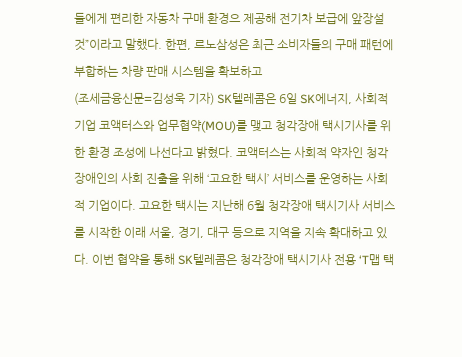들에게 편리한 자동차 구매 환경으 제공해 전기차 보급에 앞장설 것”이라고 말했다. 한편, 르노삼성은 최근 소비자들의 구매 패턴에 부합하는 차량 판매 시스템을 확보하고
(조세금융신문=김성욱 기자) SK텔레콤은 6일 SK에너지, 사회적 기업 코액터스와 업무협약(MOU)를 맺고 청각장애 택시기사를 위한 환경 조성에 나선다고 밝혔다. 코액터스는 사회적 약자인 청각장애인의 사회 진출을 위해 ‘고요한 택시’ 서비스를 운영하는 사회적 기업이다. 고요한 택시는 지난해 6월 청각장애 택시기사 서비스를 시작한 이래 서울, 경기, 대구 등으로 지역을 지속 확대하고 있다. 이번 협약을 통해 SK텔레콤은 청각장애 택시기사 전용 ‘T맵 택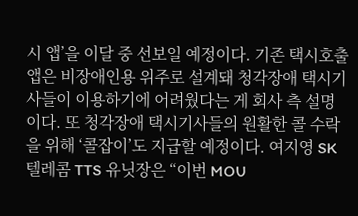시 앱’을 이달 중 선보일 예정이다. 기존 택시호출 앱은 비장애인용 위주로 설계돼 청각장애 택시기사들이 이용하기에 어려웠다는 게 회사 측 설명이다. 또 청각장애 택시기사들의 원활한 콜 수락을 위해 ‘콜잡이’도 지급할 예정이다. 여지영 SK텔레콤 TTS 유닛장은 “이번 MOU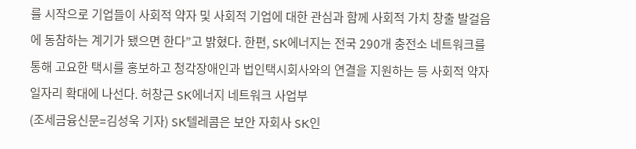를 시작으로 기업들이 사회적 약자 및 사회적 기업에 대한 관심과 함께 사회적 가치 창출 발걸음에 동참하는 계기가 됐으면 한다”고 밝혔다. 한편, SK에너지는 전국 290개 충전소 네트워크를 통해 고요한 택시를 홍보하고 청각장애인과 법인택시회사와의 연결을 지원하는 등 사회적 약자 일자리 확대에 나선다. 허창근 SK에너지 네트워크 사업부
(조세금융신문=김성욱 기자) SK텔레콤은 보안 자회사 SK인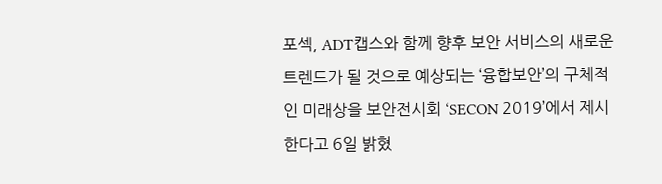포섹, ADT캡스와 함께 향후 보안 서비스의 새로운 트렌드가 될 것으로 예상되는 ‘융합보안’의 구체적인 미래상을 보안전시회 ‘SECON 2019’에서 제시한다고 6일 밝혔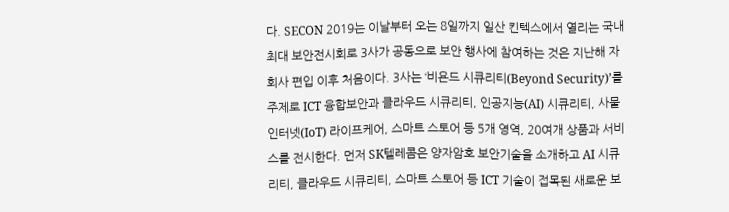다. SECON 2019는 이날부터 오는 8일까지 일산 킨텍스에서 열리는 국내 최대 보안전시회로 3사가 공동으로 보안 행사에 참여하는 것은 지난해 자회사 편입 이후 처음이다. 3사는 ‘비욘드 시큐리티(Beyond Security)’를 주제로 ICT 융합보안과 클라우드 시큐리티, 인공지능(AI) 시큐리티, 사물인터넷(IoT) 라이프케어, 스마트 스토어 등 5개 영역, 20여개 상품과 서비스를 전시한다. 먼저 SK텔레콤은 양자암호 보안기술을 소개하고 AI 시큐리티, 클라우드 시큐리티, 스마트 스토어 등 ICT 기술이 접목된 새로운 보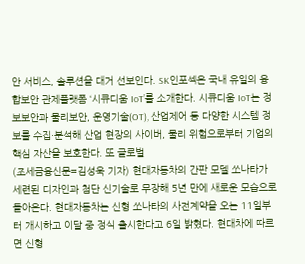안 서비스, 솔루션을 대거 선보인다. SK인포섹은 국내 유일의 융합보안 관제플랫폼 ‘시큐디움 IoT’를 소개한다. 시큐디움 IoT는 정보보안과 물리보안, 운영기술(OT), 산업제어 등 다양한 시스템 정보를 수집·분석해 산업 현장의 사이버, 물리 위험으로부터 기업의 핵심 자산을 보호한다. 또 글로벌
(조세금융신문=김성욱 기자) 현대자동차의 간판 모델 쏘나타가 세련된 디자인과 첨단 신기술로 무장해 5년 만에 새로운 모습으로 돌아온다. 현대자동차는 신형 쏘나타의 사전계약을 오는 11일부터 개시하고 이달 중 정식 출시한다고 6일 밝혔다. 현대차에 따르면 신형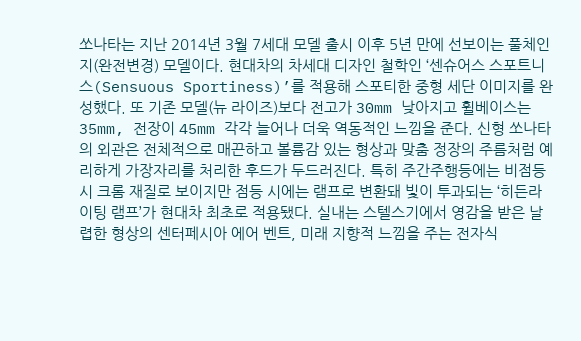쏘나타는 지난 2014년 3월 7세대 모델 출시 이후 5년 만에 선보이는 풀체인지(완전변경) 모델이다. 현대차의 차세대 디자인 철학인 ‘센슈어스 스포트니스(Sensuous Sportiness)’를 적용해 스포티한 중형 세단 이미지를 완성했다. 또 기존 모델(뉴 라이즈)보다 전고가 30mm 낮아지고 휠베이스는 35mm, 전장이 45mm 각각 늘어나 더욱 역동적인 느낌을 준다. 신형 쏘나타의 외관은 전체적으로 매끈하고 볼륨감 있는 형상과 맞춤 정장의 주름처럼 예리하게 가장자리를 처리한 후드가 두드러진다. 특히 주간주행등에는 비점등 시 크롬 재질로 보이지만 점등 시에는 램프로 변환돼 빛이 투과되는 ‘히든라이팅 램프’가 현대차 최초로 적용됐다. 실내는 스텔스기에서 영감을 받은 날렵한 형상의 센터페시아 에어 벤트, 미래 지향적 느낌을 주는 전자식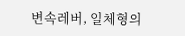변속레버, 일체형의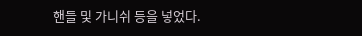핸들 및 가니쉬 등을 넣었다.